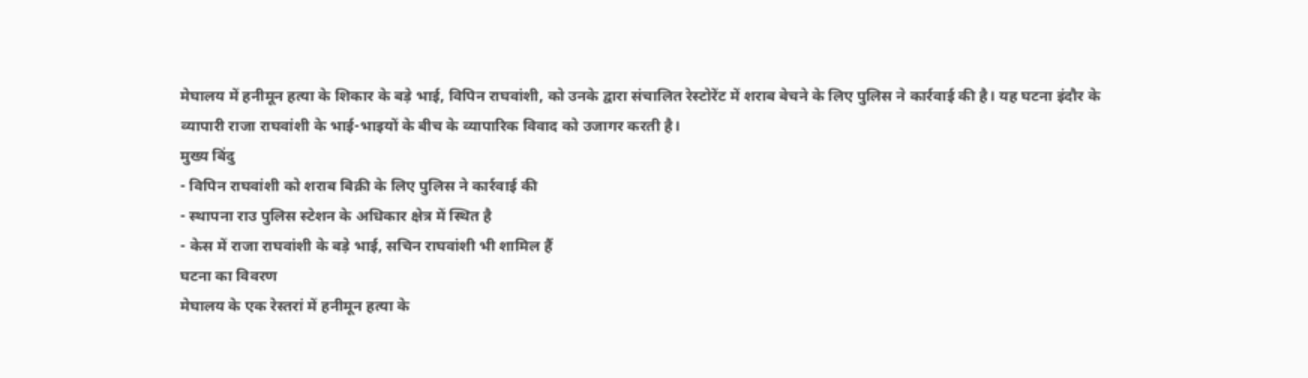मेघालय में हनीमून हत्या के शिकार के बड़े भाई, विपिन राघवांशी, को उनके द्वारा संचालित रेस्टोरेंट में शराब बेचने के लिए पुलिस ने कार्रवाई की है। यह घटना इंदौर के व्यापारी राजा राघवांशी के भाई-भाइयों के बीच के व्यापारिक विवाद को उजागर करती है।
मुख्य बिंदु
- विपिन राघवांशी को शराब बिक्री के लिए पुलिस ने कार्रवाई की
- स्थापना राउ पुलिस स्टेशन के अधिकार क्षेत्र में स्थित है
- केस में राजा राघवांशी के बड़े भाई, सचिन राघवांशी भी शामिल हैं
घटना का विवरण
मेघालय के एक रेस्तरां में हनीमून हत्या के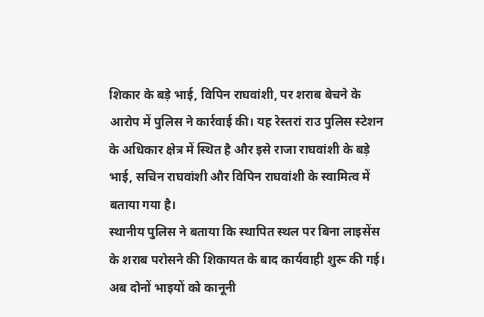शिकार के बड़े भाई, विपिन राघवांशी, पर शराब बेचने के आरोप में पुलिस ने कार्रवाई की। यह रेस्तरां राउ पुलिस स्टेशन के अधिकार क्षेत्र में स्थित है और इसे राजा राघवांशी के बड़े भाई, सचिन राघवांशी और विपिन राघवांशी के स्वामित्व में बताया गया है।
स्थानीय पुलिस ने बताया कि स्थापित स्थल पर बिना लाइसेंस के शराब परोसने की शिकायत के बाद कार्यवाही शुरू की गई। अब दोनों भाइयों को कानूनी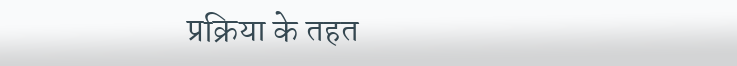प्रक्रिया के तहत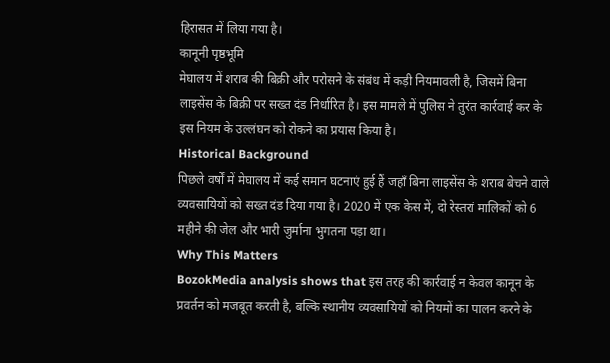हिरासत में लिया गया है।
कानूनी पृष्ठभूमि
मेघालय में शराब की बिक्री और परोसने के संबंध में कड़ी नियमावली है, जिसमें बिना लाइसेंस के बिक्री पर सख्त दंड निर्धारित है। इस मामले में पुलिस ने तुरंत कार्रवाई कर के इस नियम के उल्लंघन को रोकने का प्रयास किया है।
Historical Background
पिछले वर्षों में मेघालय में कई समान घटनाएं हुई हैं जहाँ बिना लाइसेंस के शराब बेचने वाले व्यवसायियों को सख्त दंड दिया गया है। 2020 में एक केस में, दो रेस्तरां मालिकों को 6 महीने की जेल और भारी जुर्माना भुगतना पड़ा था।
Why This Matters
BozokMedia analysis shows that इस तरह की कार्रवाई न केवल कानून के प्रवर्तन को मजबूत करती है, बल्कि स्थानीय व्यवसायियों को नियमों का पालन करने के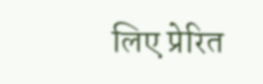लिए प्रेरित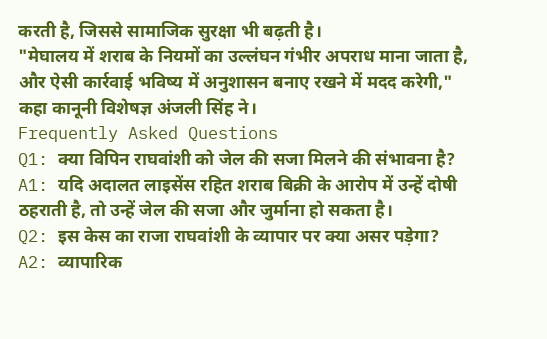करती है, जिससे सामाजिक सुरक्षा भी बढ़ती है।
"मेघालय में शराब के नियमों का उल्लंघन गंभीर अपराध माना जाता है, और ऐसी कार्रवाई भविष्य में अनुशासन बनाए रखने में मदद करेगी," कहा कानूनी विशेषज्ञ अंजली सिंह ने।
Frequently Asked Questions
Q1: क्या विपिन राघवांशी को जेल की सजा मिलने की संभावना है?
A1: यदि अदालत लाइसेंस रहित शराब बिक्री के आरोप में उन्हें दोषी ठहराती है, तो उन्हें जेल की सजा और जुर्माना हो सकता है।
Q2: इस केस का राजा राघवांशी के व्यापार पर क्या असर पड़ेगा?
A2: व्यापारिक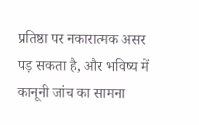प्रतिष्ठा पर नकारात्मक असर पड़ सकता है, और भविष्य में कानूनी जांच का सामना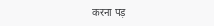करना पड़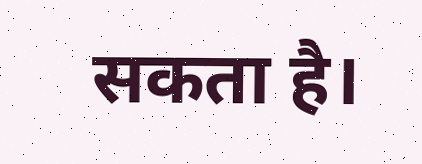सकता है।